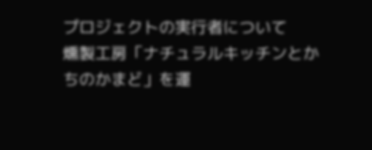プロジェクトの実行者について
燻製工房「ナチュラルキッチンとかちのかまど」を運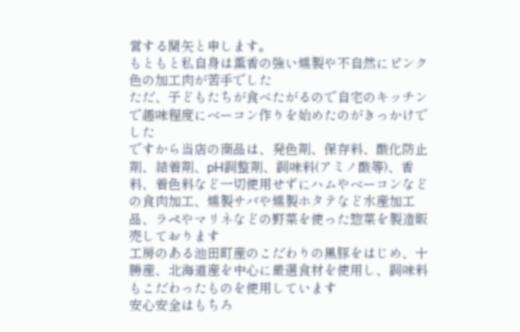営する関矢と申します。
もともと私自身は薫香の強い燻製や不自然にピンク色の加工肉が苦手でした
ただ、子どもたちが食べたがるので自宅のキッチンで趣味程度にベーコン作りを始めたのがきっかけでした
ですから当店の商品は、発色剤、保存料、酸化防止剤、結着剤、pH調整剤、調味料(アミノ酸等)、香料、着色料など一切使用せずにハムやベーコンなどの食肉加工、燻製サバや燻製ホタテなど水産加工品、ラペやマリネなどの野菜を使った惣菜を製造販売しております
工房のある池田町産のこだわりの黒豚をはじめ、十勝産、北海道産を中心に厳選食材を使用し、調味料もこだわったものを使用しています
安心安全はもちろ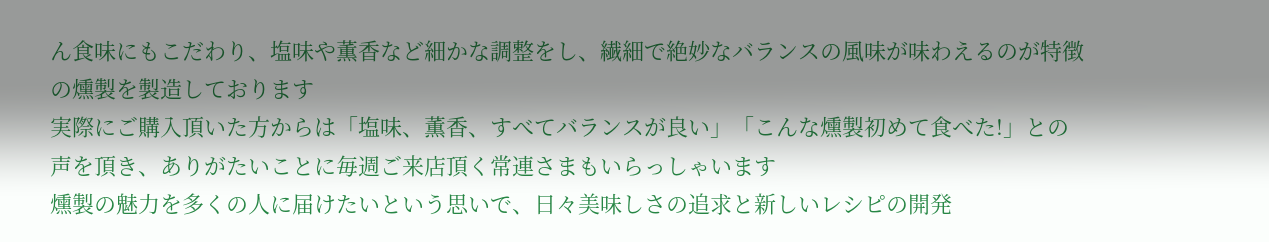ん食味にもこだわり、塩味や薫香など細かな調整をし、繊細で絶妙なバランスの風味が味わえるのが特徴の燻製を製造しております
実際にご購入頂いた方からは「塩味、薫香、すべてバランスが良い」「こんな燻製初めて食べた!」との声を頂き、ありがたいことに毎週ご来店頂く常連さまもいらっしゃいます
燻製の魅力を多くの人に届けたいという思いで、日々美味しさの追求と新しいレシピの開発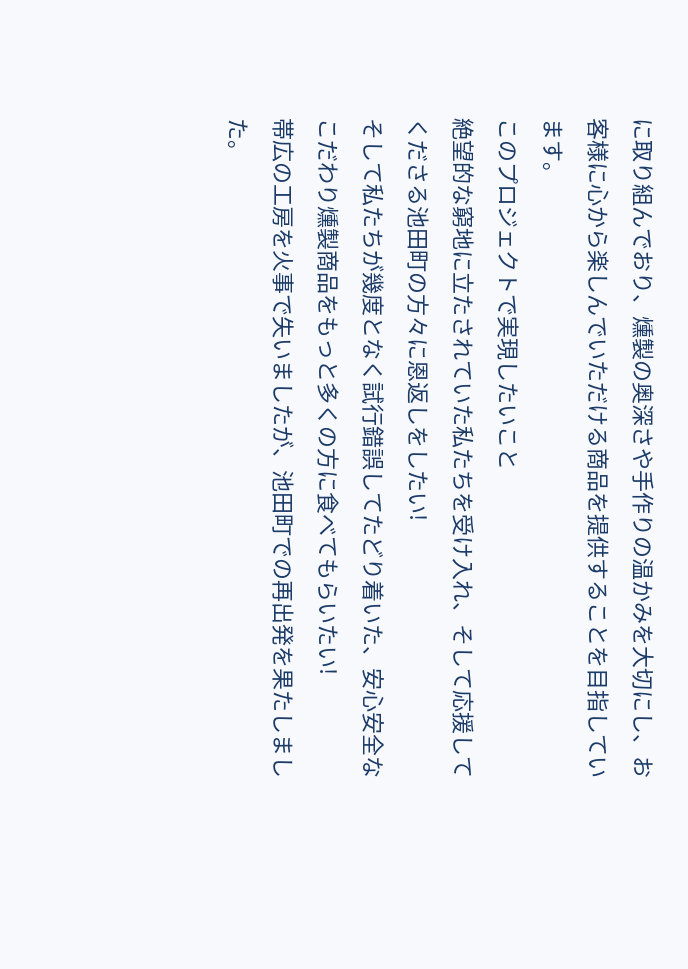に取り組んでおり、燻製の奥深さや手作りの温かみを大切にし、お客様に心から楽しんでいただける商品を提供することを目指しています。
このプロジェクトで実現したいこと
絶望的な窮地に立たされていた私たちを受け入れ、そして応援してくださる池田町の方々に恩返しをしたい!
そして私たちが幾度となく試行錯誤してたどり着いた、安心安全なこだわり燻製商品をもっと多くの方に食べてもらいたい!
帯広の工房を火事で失いましたが、池田町での再出発を果たしました。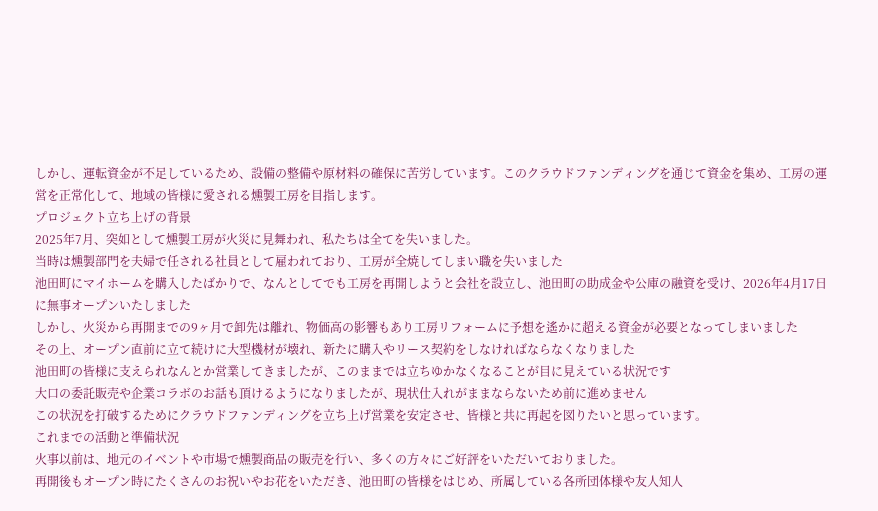しかし、運転資金が不足しているため、設備の整備や原材料の確保に苦労しています。このクラウドファンディングを通じて資金を集め、工房の運営を正常化して、地域の皆様に愛される燻製工房を目指します。
プロジェクト立ち上げの背景
2025年7月、突如として燻製工房が火災に見舞われ、私たちは全てを失いました。
当時は燻製部門を夫婦で任される社員として雇われており、工房が全焼してしまい職を失いました
池田町にマイホームを購入したばかりで、なんとしてでも工房を再開しようと会社を設立し、池田町の助成金や公庫の融資を受け、2026年4月17日に無事オープンいたしました
しかし、火災から再開までの9ヶ月で卸先は離れ、物価高の影響もあり工房リフォームに予想を遙かに超える資金が必要となってしまいました
その上、オープン直前に立て続けに大型機材が壊れ、新たに購入やリース契約をしなければならなくなりました
池田町の皆様に支えられなんとか営業してきましたが、このままでは立ちゆかなくなることが目に見えている状況です
大口の委託販売や企業コラボのお話も頂けるようになりましたが、現状仕入れがままならないため前に進めません
この状況を打破するためにクラウドファンディングを立ち上げ営業を安定させ、皆様と共に再起を図りたいと思っています。
これまでの活動と準備状況
火事以前は、地元のイベントや市場で燻製商品の販売を行い、多くの方々にご好評をいただいておりました。
再開後もオープン時にたくさんのお祝いやお花をいただき、池田町の皆様をはじめ、所属している各所団体様や友人知人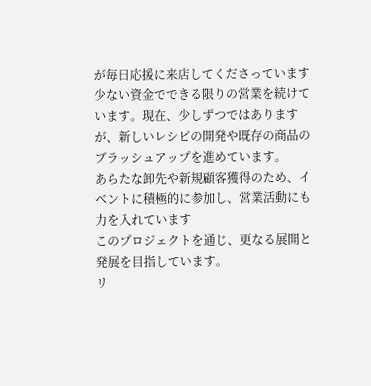が毎日応援に来店してくださっています
少ない資金でできる限りの営業を続けています。現在、少しずつではありますが、新しいレシピの開発や既存の商品のブラッシュアップを進めています。
あらたな卸先や新規顧客獲得のため、イベントに積極的に参加し、営業活動にも力を入れています
このプロジェクトを通じ、更なる展開と発展を目指しています。
リ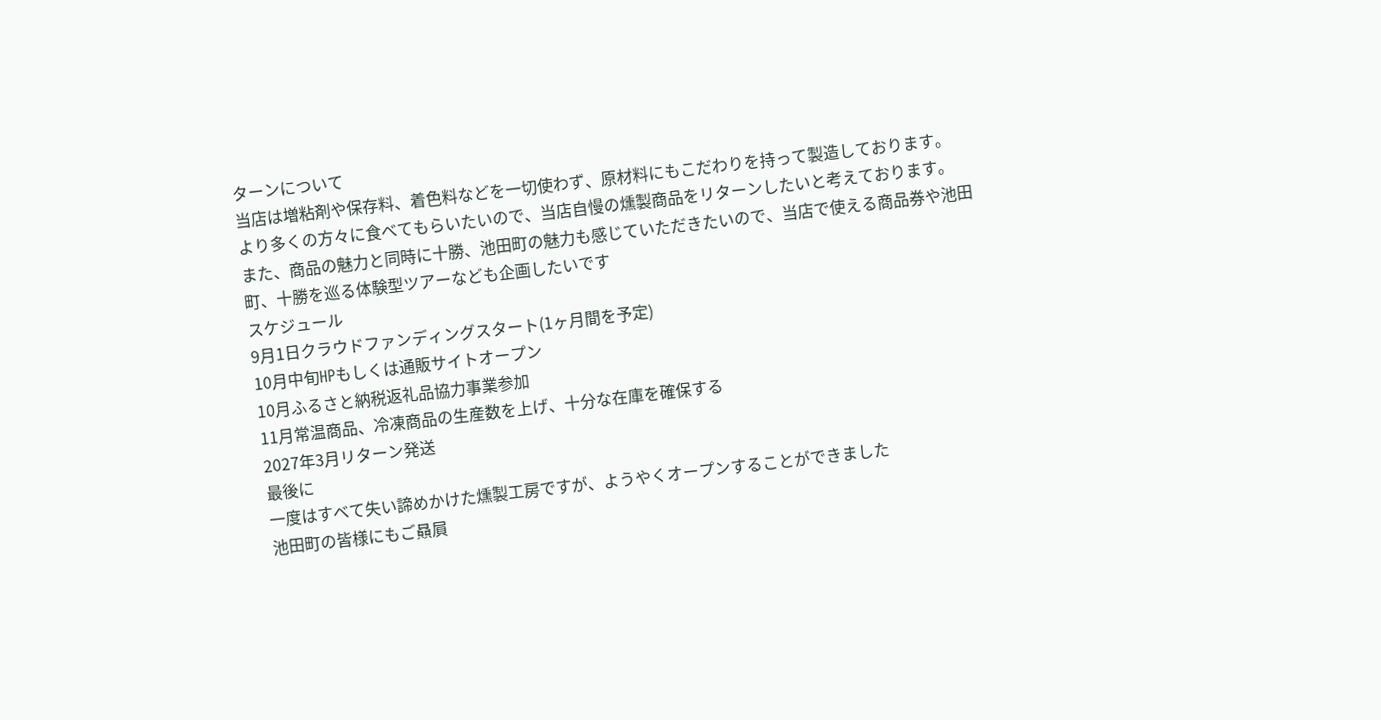ターンについて
当店は増粘剤や保存料、着色料などを一切使わず、原材料にもこだわりを持って製造しております。
より多くの方々に食べてもらいたいので、当店自慢の燻製商品をリターンしたいと考えております。
また、商品の魅力と同時に十勝、池田町の魅力も感じていただきたいので、当店で使える商品券や池田町、十勝を巡る体験型ツアーなども企画したいです
スケジュール
9月1日クラウドファンディングスタート(1ヶ月間を予定)
10月中旬HPもしくは通販サイトオープン
10月ふるさと納税返礼品協力事業参加
11月常温商品、冷凍商品の生産数を上げ、十分な在庫を確保する
2027年3月リターン発送
最後に
一度はすべて失い諦めかけた燻製工房ですが、ようやくオープンすることができました
池田町の皆様にもご贔屓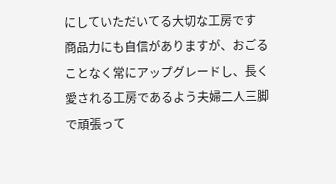にしていただいてる大切な工房です
商品力にも自信がありますが、おごることなく常にアップグレードし、長く愛される工房であるよう夫婦二人三脚で頑張って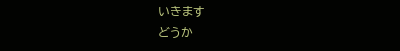いきます
どうか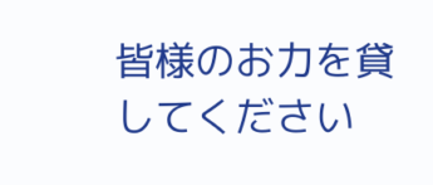皆様のお力を貸してください